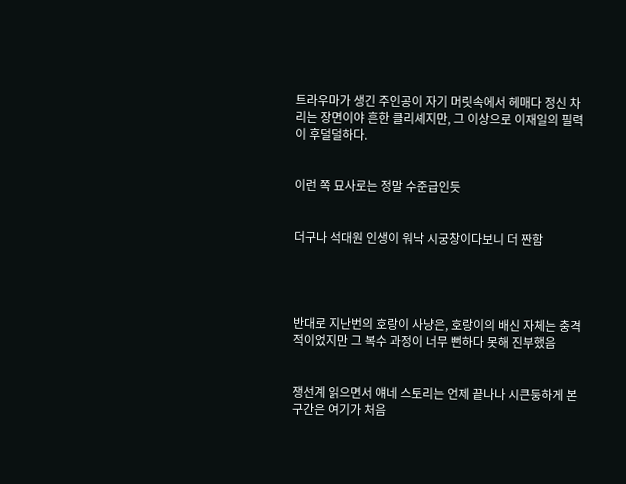트라우마가 생긴 주인공이 자기 머릿속에서 헤매다 정신 차리는 장면이야 흔한 클리셰지만, 그 이상으로 이재일의 필력이 후덜덜하다.


이런 쪽 묘사로는 정말 수준급인듯


더구나 석대원 인생이 워낙 시궁창이다보니 더 짠함




반대로 지난번의 호랑이 사냥은, 호랑이의 배신 자체는 충격적이었지만 그 복수 과정이 너무 뻔하다 못해 진부했음


쟁선계 읽으면서 얘네 스토리는 언제 끝나나 시큰둥하게 본 구간은 여기가 처음